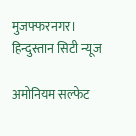मुजफ्फरनगर। हिन्दुस्तान सिटी न्यूज

अमोनियम सल्फेट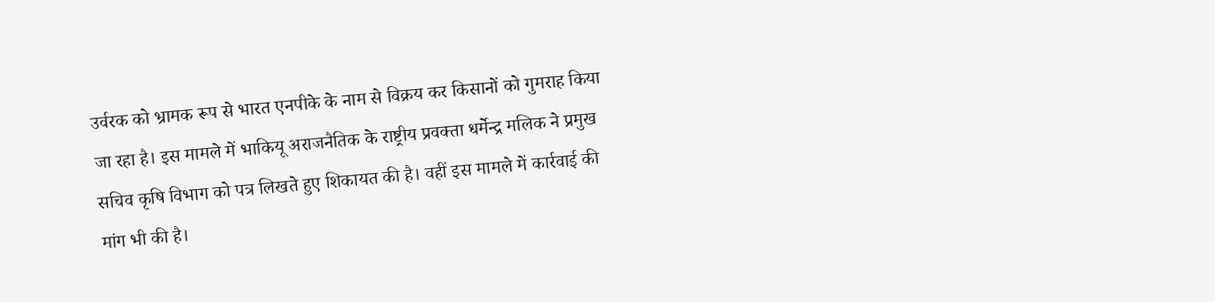उर्वरक को भ्रामक रूप से भारत एनपीके के नाम से विक्रय कर किसानों को गुमराह किया जा रहा है। इस मामले में भाकियू अराजनैतिक के राष्ट्रीय प्रवक्ता धर्मेन्द्र मलिक ने प्रमुख सचिव कृषि विभाग को पत्र लिखते हुए शिकायत की है। वहीं इस मामले में कार्रवाई की मांग भी की है।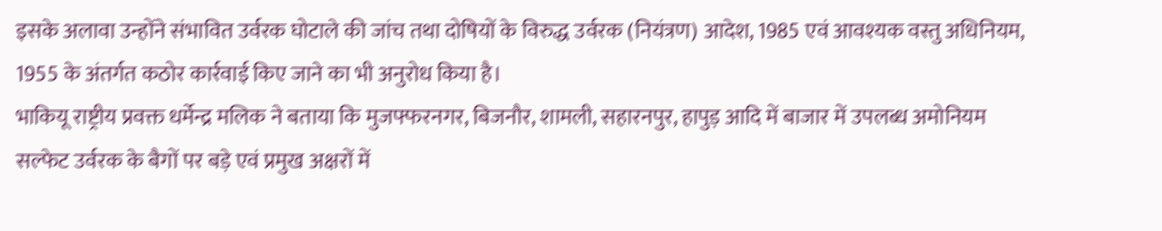इसके अलावा उन्होंने संभावित उर्वरक घोटाले की जांच तथा दोषियों के विरुद्ध उर्वरक (नियंत्रण) आदेश, 1985 एवं आवश्यक वस्तु अधिनियम, 1955 के अंतर्गत कठोर कार्रवाई किए जाने का भी अनुरोध किया है।
भाकियू राष्ट्रीय प्रवक्त धर्मेन्द्र मलिक ने बताया कि मुजफ्फरनगर, बिजनौर, शामली, सहारनपुर, हापुड़ आदि में बाजार में उपलब्ध अमोनियम सल्फेट उर्वरक के बैगों पर बड़े एवं प्रमुख अक्षरों में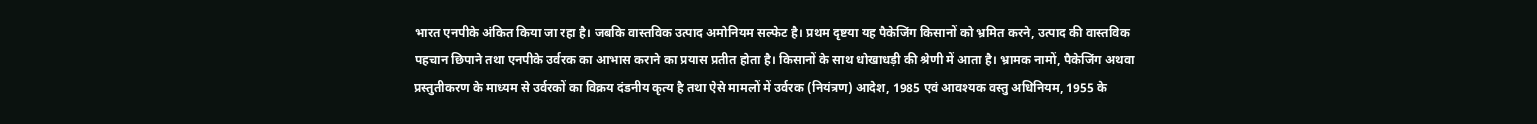भारत एनपीके अंकित किया जा रहा है। जबकि वास्तविक उत्पाद अमोनियम सल्फेट है। प्रथम दृष्टया यह पैकेजिंग किसानों को भ्रमित करने, उत्पाद की वास्तविक पहचान छिपाने तथा एनपीके उर्वरक का आभास कराने का प्रयास प्रतीत होता है। किसानों के साथ धोखाधड़ी की श्रेणी में आता है। भ्रामक नामों, पैकेजिंग अथवा प्रस्तुतीकरण के माध्यम से उर्वरकों का विक्रय दंडनीय कृत्य है तथा ऐसे मामलों में उर्वरक (नियंत्रण) आदेश, 1985 एवं आवश्यक वस्तु अधिनियम, 1955 के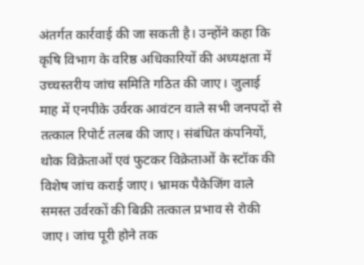अंतर्गत कार्रवाई की जा सकती है। उन्होंने कहा कि कृषि विभाग के वरिष्ठ अधिकारियों की अध्यक्षता में उच्चस्तरीय जांच समिति गठित की जाए। जुलाई माह में एनपीके उर्वरक आवंटन वाले सभी जनपदों से तत्काल रिपोर्ट तलब की जाए। संबंधित कंपनियों, थोक विक्रेताओं एवं फुटकर विक्रेताओं के स्टॉक की विशेष जांच कराई जाए। भ्रामक पैकेजिंग वाले समस्त उर्वरकों की बिक्री तत्काल प्रभाव से रोकी जाए। जांच पूरी होने तक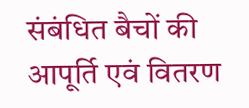संबंधित बैचों की आपूर्ति एवं वितरण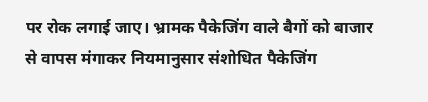पर रोक लगाई जाए। भ्रामक पैकेजिंग वाले बैगों को बाजार से वापस मंगाकर नियमानुसार संशोधित पैकेजिंग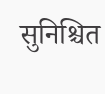सुनिश्चित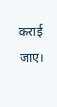कराई जाए।